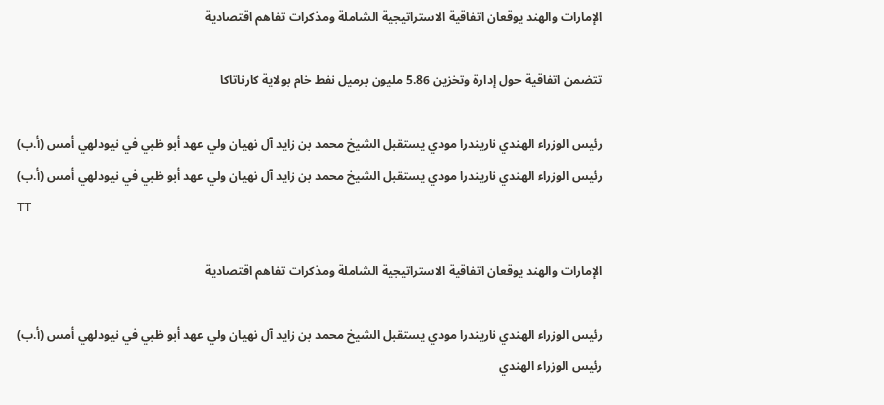الإمارات والهند يوقعان اتفاقية الاستراتيجية الشاملة ومذكرات تفاهم اقتصادية

تتضمن اتفاقية حول إدارة وتخزين 5.86 مليون برميل نفط خام بولاية كارناتاكا

رئيس الوزراء الهندي ناريندرا مودي يستقبل الشيخ محمد بن زايد آل نهيان ولي عهد أبو ظبي في نيودلهي أمس (أ.ب)
رئيس الوزراء الهندي ناريندرا مودي يستقبل الشيخ محمد بن زايد آل نهيان ولي عهد أبو ظبي في نيودلهي أمس (أ.ب)
TT

الإمارات والهند يوقعان اتفاقية الاستراتيجية الشاملة ومذكرات تفاهم اقتصادية

رئيس الوزراء الهندي ناريندرا مودي يستقبل الشيخ محمد بن زايد آل نهيان ولي عهد أبو ظبي في نيودلهي أمس (أ.ب)
رئيس الوزراء الهندي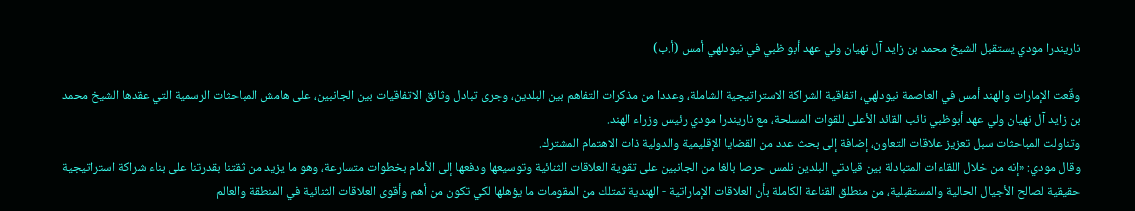ناريندرا مودي يستقبل الشيخ محمد بن زايد آل نهيان ولي عهد أبو ظبي في نيودلهي أمس (أ.ب)

وقّعت الإمارات والهند أمس في العاصمة نيودلهي، اتفاقية الشراكة الاستراتيجية الشاملة، وعددا من مذكرات التفاهم بين البلدين، وجرى تبادل وثائق الاتفاقيات بين الجانبين، على هامش المباحثات الرسمية التي عقدها الشيخ محمد بن زايد آل نهيان ولي عهد أبوظبي نائب القائد الأعلى للقوات المسلحة، مع ناريندرا مودي رئيس وزراء الهند.
وتناولت المباحثات سبل تعزيز علاقات التعاون، إضافة إلى بحث عدد من القضايا الإقليمية والدولية ذات الاهتمام المشترك.
وقال مودي: «إنه من خلال اللقاءات المتبادلة بين قيادتي البلدين نلمس حرصا بالغا من الجانبين على تقوية العلاقات الثنائية وتوسيعها ودفعها إلى الأمام بخطوات متسارعة، وهو ما يزيد من ثقتنا بقدرتنا على بناء شراكة استراتيجية حقيقية لصالح الأجيال الحالية والمستقبلية، من منطلق القناعة الكاملة بأن العلاقات الإماراتية - الهندية تمتلك من المقومات ما يؤهلها لكي تكون من أهم وأقوى العلاقات الثنائية في المنطقة والعالم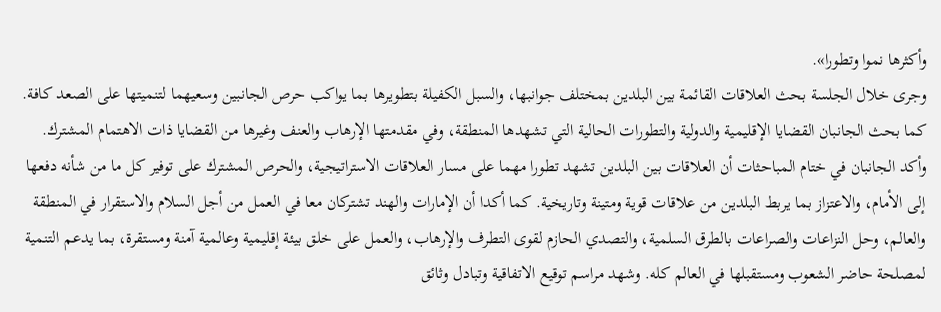وأكثرها نموا وتطورا».
وجرى خلال الجلسة بحث العلاقات القائمة بين البلدين بمختلف جوانبها، والسبل الكفيلة بتطويرها بما يواكب حرص الجانبين وسعيهما لتنميتها على الصعد كافة. كما بحث الجانبان القضايا الإقليمية والدولية والتطورات الحالية التي تشهدها المنطقة، وفي مقدمتها الإرهاب والعنف وغيرها من القضايا ذات الاهتمام المشترك.
وأكد الجانبان في ختام المباحثات أن العلاقات بين البلدين تشهد تطورا مهما على مسار العلاقات الاستراتيجية، والحرص المشترك على توفير كل ما من شأنه دفعها إلى الأمام، والاعتزاز بما يربط البلدين من علاقات قوية ومتينة وتاريخية. كما أكدا أن الإمارات والهند تشتركان معا في العمل من أجل السلام والاستقرار في المنطقة والعالم، وحل النزاعات والصراعات بالطرق السلمية، والتصدي الحازم لقوى التطرف والإرهاب، والعمل على خلق بيئة إقليمية وعالمية آمنة ومستقرة، بما يدعم التنمية لمصلحة حاضر الشعوب ومستقبلها في العالم كله. وشهد مراسم توقيع الاتفاقية وتبادل وثائق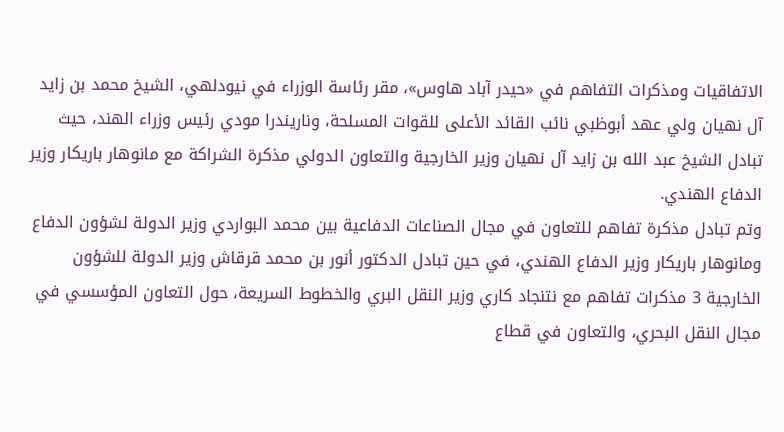الاتفاقيات ومذكرات التفاهم في «حيدر آباد هاوس»، مقر رئاسة الوزراء في نيودلهي، الشيخ محمد بن زايد آل نهيان ولي عهد أبوظبي نائب القائد الأعلى للقوات المسلحة، وناريندرا مودي رئيس وزراء الهند، حيث تبادل الشيخ عبد الله بن زايد آل نهيان وزير الخارجية والتعاون الدولي مذكرة الشراكة مع مانوهار باريكار وزير الدفاع الهندي.
وتم تبادل مذكرة تفاهم للتعاون في مجال الصناعات الدفاعية بين محمد البواردي وزير الدولة لشؤون الدفاع ومانوهار باريكار وزير الدفاع الهندي، في حين تبادل الدكتور أنور بن محمد قرقاش وزير الدولة للشؤون الخارجية 3 مذكرات تفاهم مع نتنجاد كاري وزير النقل البري والخطوط السريعة، حول التعاون المؤسسي في مجال النقل البحري، والتعاون في قطاع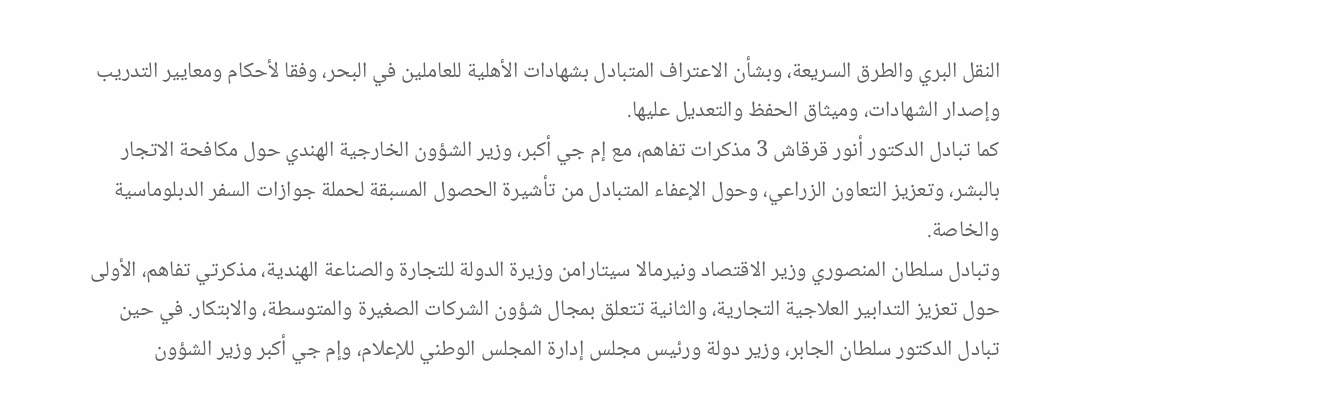النقل البري والطرق السريعة، وبشأن الاعتراف المتبادل بشهادات الأهلية للعاملين في البحر، وفقا لأحكام ومعايير التدريب وإصدار الشهادات، وميثاق الحفظ والتعديل عليها.
كما تبادل الدكتور أنور قرقاش 3 مذكرات تفاهم، مع إم جي أكبر، وزير الشؤون الخارجية الهندي حول مكافحة الاتجار بالبشر، وتعزيز التعاون الزراعي، وحول الإعفاء المتبادل من تأشيرة الحصول المسبقة لحملة جوازات السفر الدبلوماسية والخاصة.
وتبادل سلطان المنصوري وزير الاقتصاد ونيرمالا سيتارامن وزيرة الدولة للتجارة والصناعة الهندية، مذكرتي تفاهم، الأولى حول تعزيز التدابير العلاجية التجارية، والثانية تتعلق بمجال شؤون الشركات الصغيرة والمتوسطة، والابتكار. في حين تبادل الدكتور سلطان الجابر، وزير دولة ورئيس مجلس إدارة المجلس الوطني للإعلام، وإم جي أكبر وزير الشؤون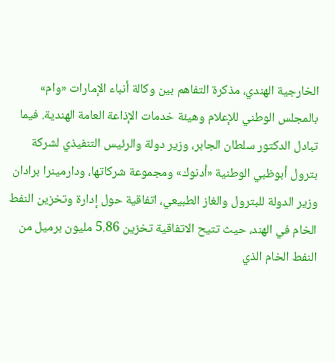الخارجية الهندي، مذكرة التفاهم بين وكالة أنباء الإمارات «وام» بالمجلس الوطني للإعلام وهيئة خدمات الإذاعة العامة الهندية. فيما تبادل الدكتور سلطان الجابر، وزير دولة والرئيس التنفيذي لشركة بترول أبوظبي الوطنية «أدنوك» ومجموعة شركاتها، ودارمينرا برادان وزير الدولة للبترول والغاز الطبيعي، اتفاقية حول إدارة وتخزين النفط الخام في الهند، حيث تتيح الاتفاقية تخزين 5.86 مليون برميل من النفط الخام الذي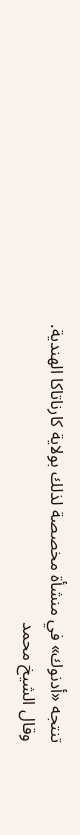تنتجه «أدنوك» في منشأة مخصصة لذلك بولاية كارناتاكا الهندية.
وقال الشيخ محمد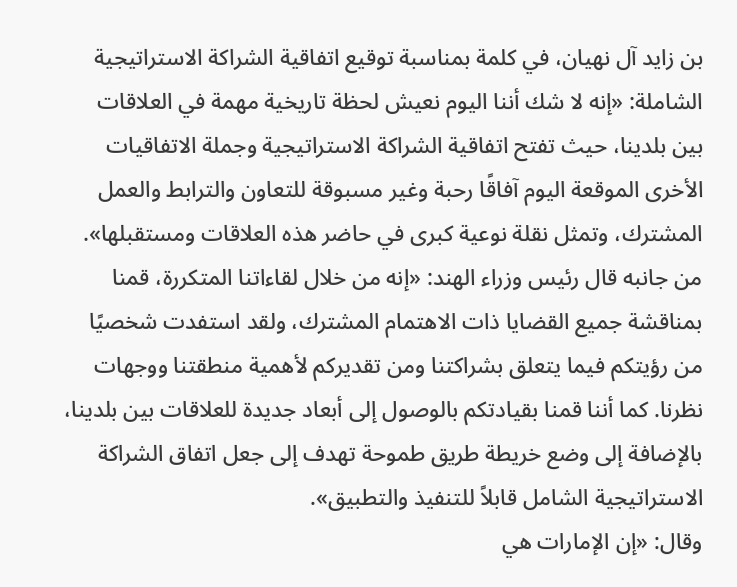بن زايد آل نهيان، في كلمة بمناسبة توقيع اتفاقية الشراكة الاستراتيجية الشاملة: «إنه لا شك أننا اليوم نعيش لحظة تاريخية مهمة في العلاقات بين بلدينا، حيث تفتح اتفاقية الشراكة الاستراتيجية وجملة الاتفاقيات الأخرى الموقعة اليوم آفاقًا رحبة وغير مسبوقة للتعاون والترابط والعمل المشترك، وتمثل نقلة نوعية كبرى في حاضر هذه العلاقات ومستقبلها».
من جانبه قال رئيس وزراء الهند: «إنه من خلال لقاءاتنا المتكررة، قمنا بمناقشة جميع القضايا ذات الاهتمام المشترك، ولقد استفدت شخصيًا من رؤيتكم فيما يتعلق بشراكتنا ومن تقديركم لأهمية منطقتنا ووجهات نظرنا. كما أننا قمنا بقيادتكم بالوصول إلى أبعاد جديدة للعلاقات بين بلدينا، بالإضافة إلى وضع خريطة طريق طموحة تهدف إلى جعل اتفاق الشراكة الاستراتيجية الشامل قابلاً للتنفيذ والتطبيق».
وقال: «إن الإمارات هي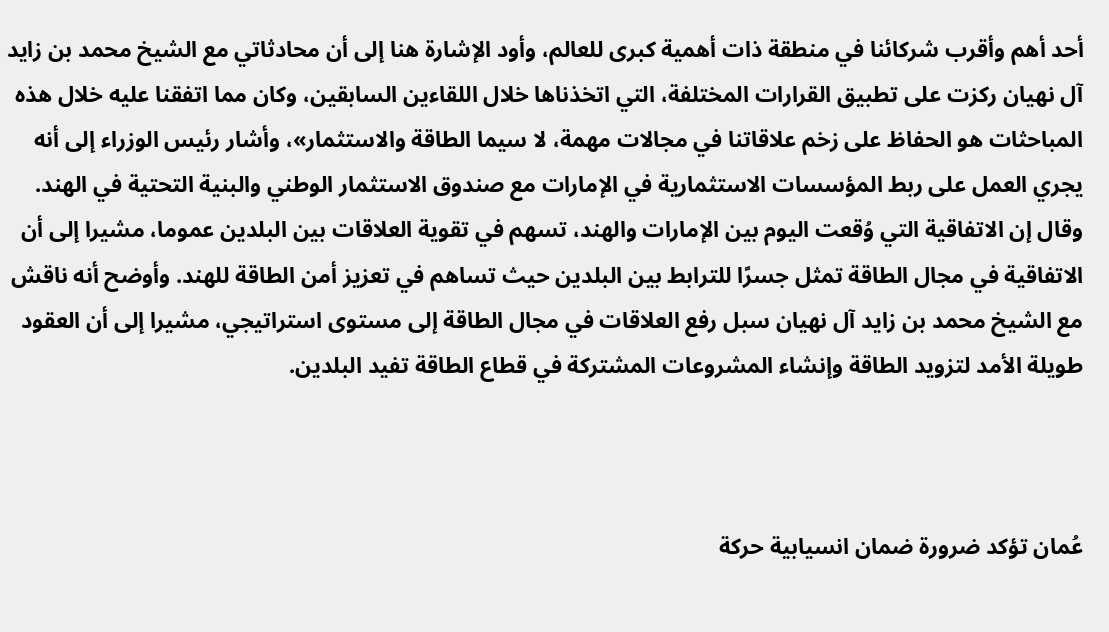أحد أهم وأقرب شركائنا في منطقة ذات أهمية كبرى للعالم، وأود الإشارة هنا إلى أن محادثاتي مع الشيخ محمد بن زايد آل نهيان ركزت على تطبيق القرارات المختلفة، التي اتخذناها خلال اللقاءين السابقين، وكان مما اتفقنا عليه خلال هذه المباحثات هو الحفاظ على زخم علاقاتنا في مجالات مهمة، لا سيما الطاقة والاستثمار»، وأشار رئيس الوزراء إلى أنه يجري العمل على ربط المؤسسات الاستثمارية في الإمارات مع صندوق الاستثمار الوطني والبنية التحتية في الهند.
وقال إن الاتفاقية التي وُقعت اليوم بين الإمارات والهند، تسهم في تقوية العلاقات بين البلدين عموما، مشيرا إلى أن الاتفاقية في مجال الطاقة تمثل جسرًا للترابط بين البلدين حيث تساهم في تعزيز أمن الطاقة للهند. وأوضح أنه ناقش مع الشيخ محمد بن زايد آل نهيان سبل رفع العلاقات في مجال الطاقة إلى مستوى استراتيجي، مشيرا إلى أن العقود طويلة الأمد لتزويد الطاقة وإنشاء المشروعات المشتركة في قطاع الطاقة تفيد البلدين.



عُمان تؤكد ضرورة ضمان انسيابية حركة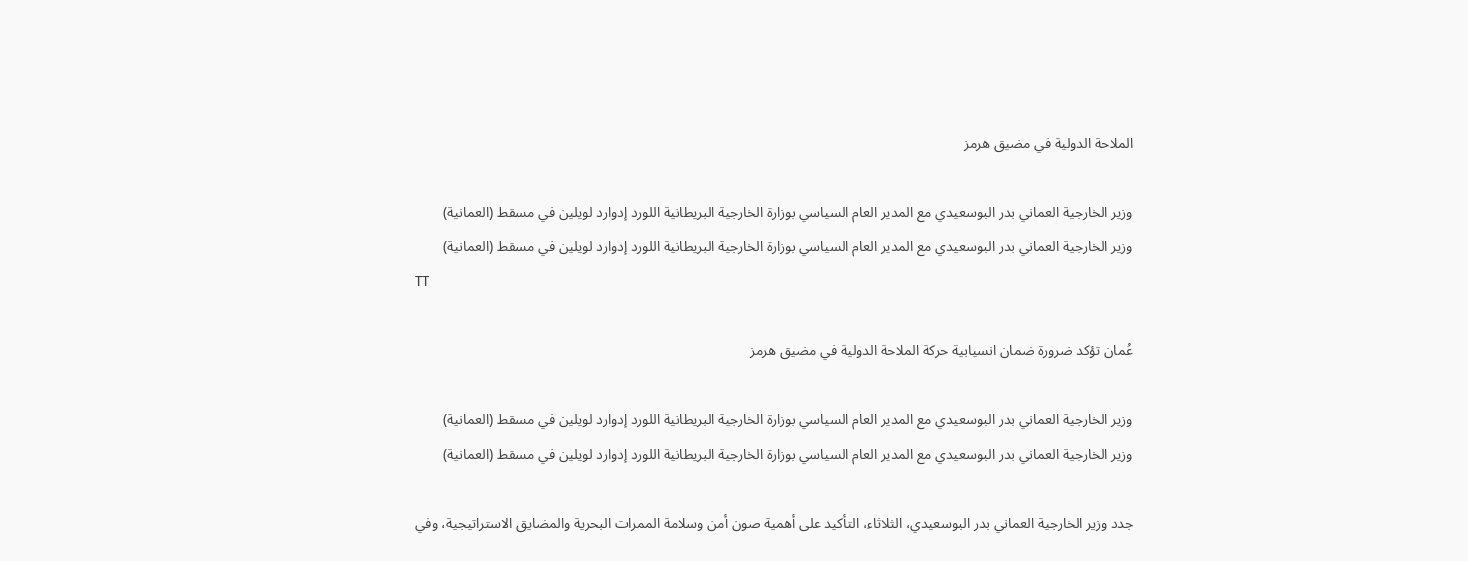الملاحة الدولية في مضيق هرمز

وزير الخارجية العماني بدر البوسعيدي مع المدير العام السياسي بوزارة الخارجية البريطانية اللورد إدوارد لويلين في مسقط (العمانية)
وزير الخارجية العماني بدر البوسعيدي مع المدير العام السياسي بوزارة الخارجية البريطانية اللورد إدوارد لويلين في مسقط (العمانية)
TT

عُمان تؤكد ضرورة ضمان انسيابية حركة الملاحة الدولية في مضيق هرمز

وزير الخارجية العماني بدر البوسعيدي مع المدير العام السياسي بوزارة الخارجية البريطانية اللورد إدوارد لويلين في مسقط (العمانية)
وزير الخارجية العماني بدر البوسعيدي مع المدير العام السياسي بوزارة الخارجية البريطانية اللورد إدوارد لويلين في مسقط (العمانية)

جدد وزير الخارجية العماني بدر البوسعيدي، الثلاثاء، التأكيد على أهمية صون أمن وسلامة الممرات البحرية والمضايق الاستراتيجية، وفي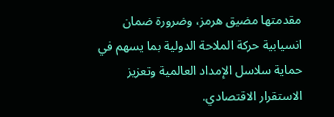مقدمتها مضيق هرمز، وضرورة ضمان انسيابية حركة الملاحة الدولية بما يسهم في حماية سلاسل الإمداد العالمية وتعزيز الاستقرار الاقتصادي.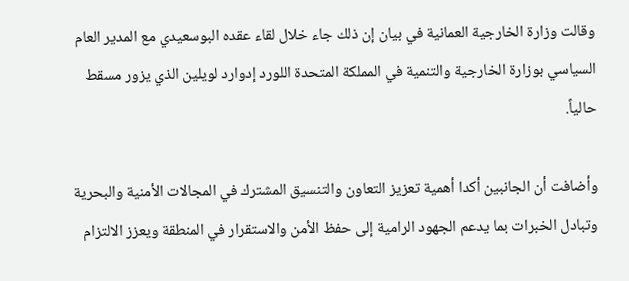وقالت وزارة الخارجية العمانية في بيان إن ذلك جاء خلال لقاء عقده البوسعيدي مع المدير العام السياسي بوزارة الخارجية والتنمية في المملكة المتحدة اللورد إدوارد لويلين الذي يزور مسقط حالياً.

وأضافت أن الجانبين أكدا أهمية تعزيز التعاون والتنسيق المشترك في المجالات الأمنية والبحرية وتبادل الخبرات بما يدعم الجهود الرامية إلى حفظ الأمن والاستقرار في المنطقة ويعزز الالتزام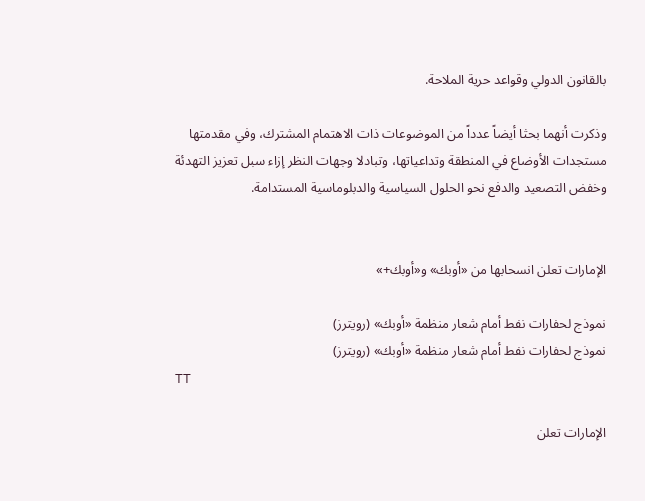بالقانون الدولي وقواعد حرية الملاحة.

وذكرت أنهما بحثا أيضاً عدداً من الموضوعات ذات الاهتمام المشترك، وفي مقدمتها مستجدات الأوضاع في المنطقة وتداعياتها، وتبادلا وجهات النظر إزاء سبل تعزيز التهدئة وخفض التصعيد والدفع نحو الحلول السياسية والدبلوماسية المستدامة.


الإمارات تعلن انسحابها من «أوبك» و«أوبك+»

نموذج لحفارات نفط أمام شعار منظمة «أوبك» (رويترز)
نموذج لحفارات نفط أمام شعار منظمة «أوبك» (رويترز)
TT

الإمارات تعلن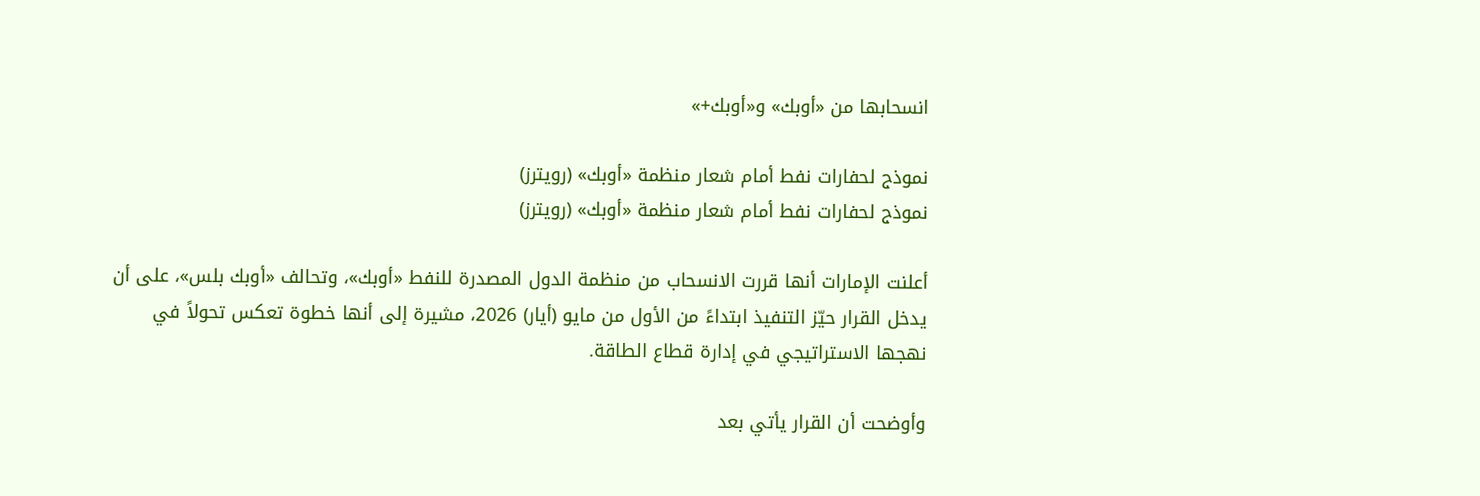انسحابها من «أوبك» و«أوبك+»

نموذج لحفارات نفط أمام شعار منظمة «أوبك» (رويترز)
نموذج لحفارات نفط أمام شعار منظمة «أوبك» (رويترز)

أعلنت الإمارات أنها قررت الانسحاب من منظمة الدول المصدرة للنفط «أوبك»، وتحالف «أوبك بلس»، على أن يدخل القرار حيّز التنفيذ ابتداءً من الأول من مايو (أيار) 2026، مشيرة إلى أنها خطوة تعكس تحولاً في نهجها الاستراتيجي في إدارة قطاع الطاقة.

وأوضحت أن القرار يأتي بعد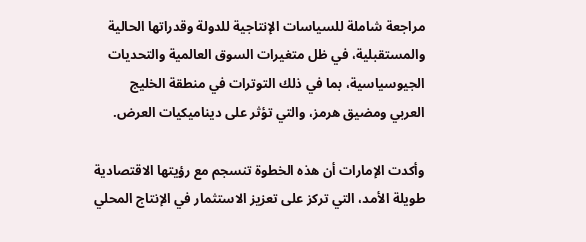مراجعة شاملة للسياسات الإنتاجية للدولة وقدراتها الحالية والمستقبلية، في ظل متغيرات السوق العالمية والتحديات الجيوسياسية، بما في ذلك التوترات في منطقة الخليج العربي ومضيق هرمز، والتي تؤثر على ديناميكيات العرض.

وأكدت الإمارات أن هذه الخطوة تنسجم مع رؤيتها الاقتصادية طويلة الأمد، التي تركز على تعزيز الاستثمار في الإنتاج المحلي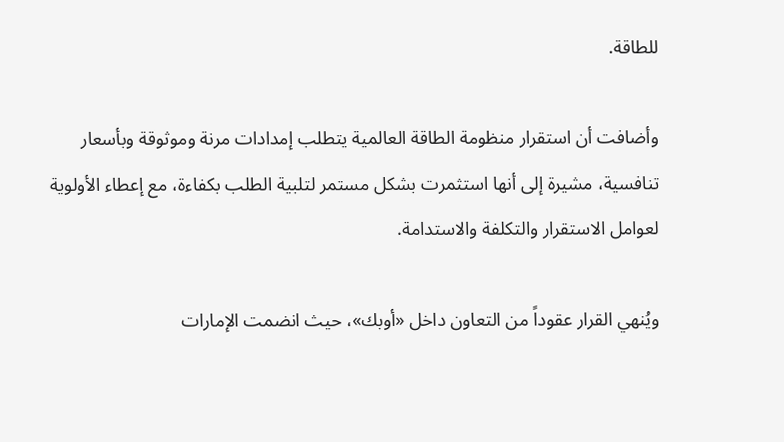للطاقة.

وأضافت أن استقرار منظومة الطاقة العالمية يتطلب إمدادات مرنة وموثوقة وبأسعار تنافسية، مشيرة إلى أنها استثمرت بشكل مستمر لتلبية الطلب بكفاءة، مع إعطاء الأولوية لعوامل الاستقرار والتكلفة والاستدامة.

ويُنهي القرار عقوداً من التعاون داخل «أوبك»، حيث انضمت الإمارات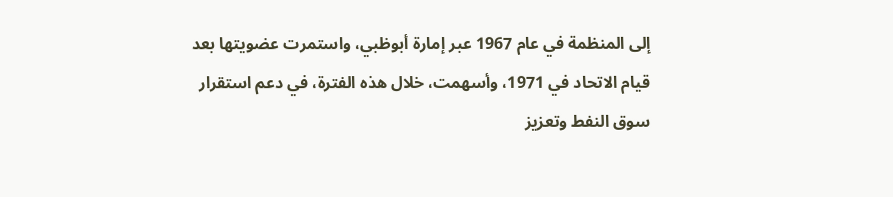إلى المنظمة في عام 1967 عبر إمارة أبوظبي، واستمرت عضويتها بعد قيام الاتحاد في 1971، وأسهمت، خلال هذه الفترة، في دعم استقرار سوق النفط وتعزيز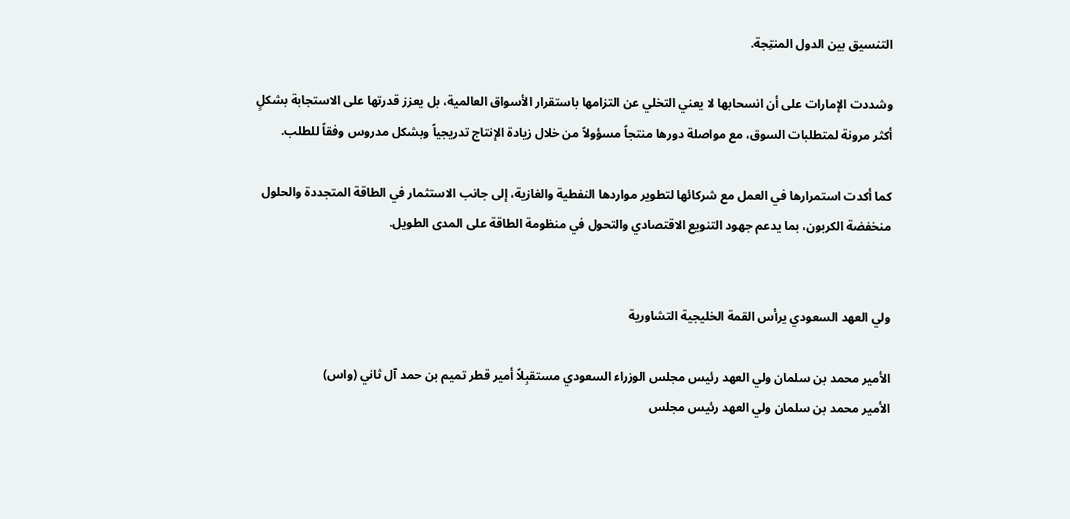التنسيق بين الدول المنتِجة.

وشددت الإمارات على أن انسحابها لا يعني التخلي عن التزامها باستقرار الأسواق العالمية، بل يعزز قدرتها على الاستجابة بشكلٍ أكثر مرونة لمتطلبات السوق، مع مواصلة دورها منتجاً مسؤولاً من خلال زيادة الإنتاج تدريجياً وبشكل مدروس وفقاً للطلب.

كما أكدت استمرارها في العمل مع شركائها لتطوير مواردها النفطية والغازية، إلى جانب الاستثمار في الطاقة المتجددة والحلول منخفضة الكربون، بما يدعم جهود التنويع الاقتصادي والتحول في منظومة الطاقة على المدى الطويل.


ولي العهد السعودي يرأس القمة الخليجية التشاورية

الأمير محمد بن سلمان ولي العهد رئيس مجلس الوزراء السعودي مستقبِلاً أمير قطر تميم بن حمد آل ثاني (واس)
الأمير محمد بن سلمان ولي العهد رئيس مجلس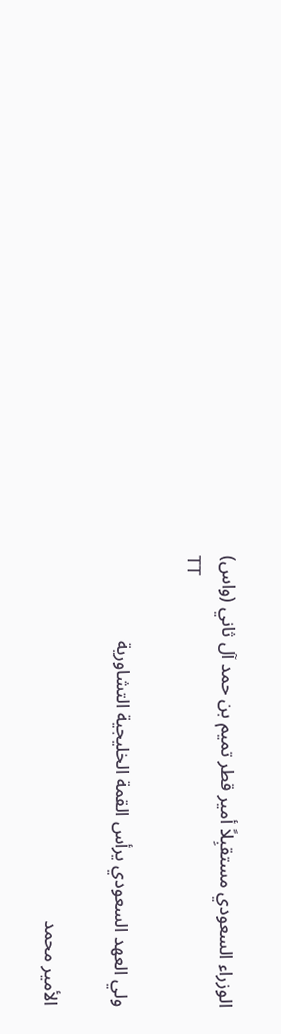الوزراء السعودي مستقبِلاً أمير قطر تميم بن حمد آل ثاني (واس)
TT

ولي العهد السعودي يرأس القمة الخليجية التشاورية

الأمير محمد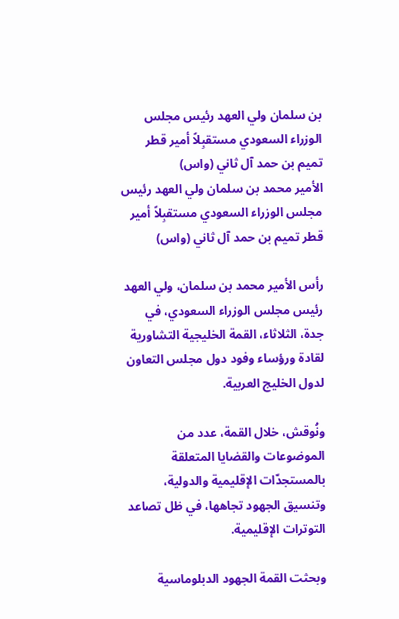بن سلمان ولي العهد رئيس مجلس الوزراء السعودي مستقبِلاً أمير قطر تميم بن حمد آل ثاني (واس)
الأمير محمد بن سلمان ولي العهد رئيس مجلس الوزراء السعودي مستقبِلاً أمير قطر تميم بن حمد آل ثاني (واس)

رأس الأمير محمد بن سلمان، ولي العهد رئيس مجلس الوزراء السعودي، في جدة، الثلاثاء، القمة الخليجية التشاورية لقادة ورؤساء وفود دول مجلس التعاون لدول الخليج العربية.

ونُوقش، خلال القمة، عدد من الموضوعات والقضايا المتعلقة بالمستجدّات الإقليمية والدولية، وتنسيق الجهود تجاهها، في ظل تصاعد التوترات الإقليمية.

وبحثت القمة الجهود الدبلوماسية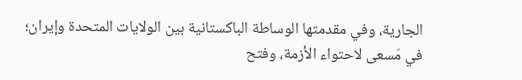الجارية، وفي مقدمتها الوساطة الباكستانية بين الولايات المتحدة وإيران؛ في مَسعى لاحتواء الأزمة، وفتح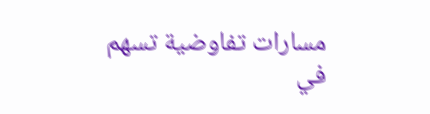مسارات تفاوضية تسهم في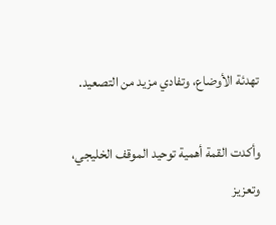تهدئة الأوضاع، وتفادي مزيد من التصعيد.

وأكدت القمة أهمية توحيد الموقف الخليجي، وتعزيز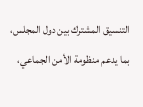التنسيق المشترك بين دول المجلس، بما يدعم منظومة الأمن الجماعي،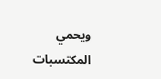ويحمي المكتسبات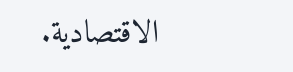الاقتصادية.